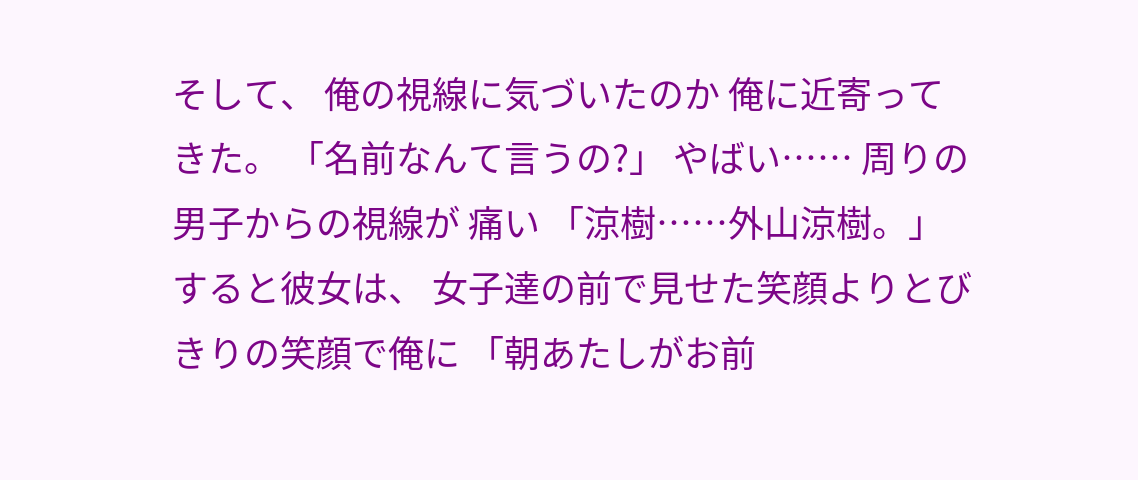そして、 俺の視線に気づいたのか 俺に近寄ってきた。 「名前なんて言うの?」 やばい…… 周りの男子からの視線が 痛い 「涼樹……外山涼樹。」 すると彼女は、 女子達の前で見せた笑顔よりとびきりの笑顔で俺に 「朝あたしがお前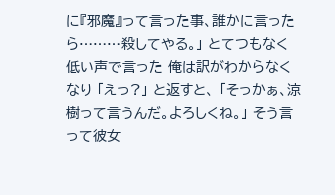に『邪魔』って言った事、誰かに言ったら………殺してやる。」 とてつもなく低い声で言った 俺は訳がわからなくなり 「えっ?」 と返すと、 「そっかぁ、涼樹って言うんだ。よろしくね。」 そう言って彼女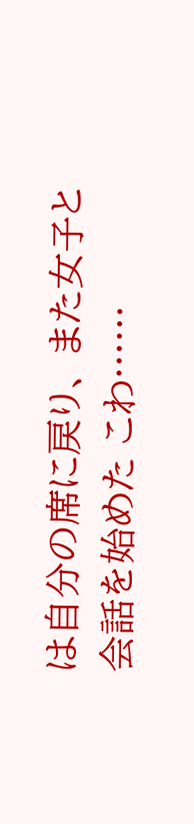は自分の席に戻り、 また女子と会話を始めた こわ……